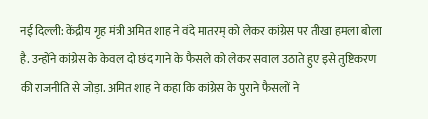नई दिल्ली: केंद्रीय गृह मंत्री अमित शाह ने वंदे मातरम् को लेकर कांग्रेस पर तीखा हमला बोला है. उन्होंने कांग्रेस के केवल दो छंद गाने के फैसले को लेकर सवाल उठाते हुए इसे तुष्टिकरण की राजनीति से जोड़ा. अमित शाह ने कहा कि कांग्रेस के पुराने फैसलों ने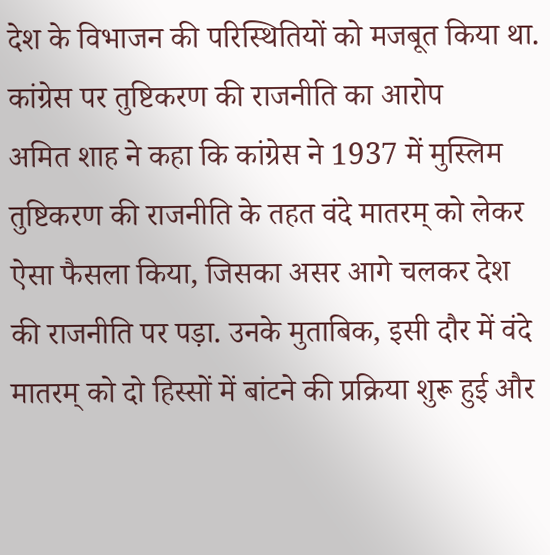देश के विभाजन की परिस्थितियों को मजबूत किया था.
कांग्रेस पर तुष्टिकरण की राजनीति का आरोप
अमित शाह ने कहा कि कांग्रेस ने 1937 में मुस्लिम तुष्टिकरण की राजनीति के तहत वंदे मातरम् को लेकर ऐसा फैसला किया, जिसका असर आगे चलकर देश की राजनीति पर पड़ा. उनके मुताबिक, इसी दौर में वंदे मातरम् को दो हिस्सों में बांटने की प्रक्रिया शुरू हुई और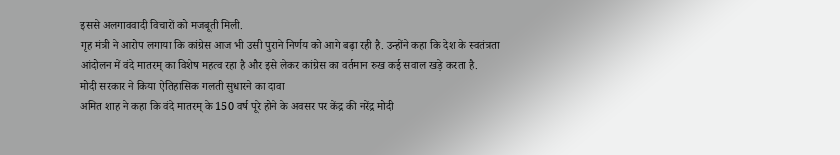इससे अलगाववादी विचारों को मजबूती मिली.
गृह मंत्री ने आरोप लगाया कि कांग्रेस आज भी उसी पुराने निर्णय को आगे बढ़ा रही है. उन्होंने कहा कि देश के स्वतंत्रता आंदोलन में वंदे मातरम् का विशेष महत्व रहा है और इसे लेकर कांग्रेस का वर्तमान रुख कई सवाल खड़े करता है.
मोदी सरकार ने किया ऐतिहासिक गलती सुधारने का दावा
अमित शाह ने कहा कि वंदे मातरम् के 150 वर्ष पूरे होने के अवसर पर केंद्र की नरेंद्र मोदी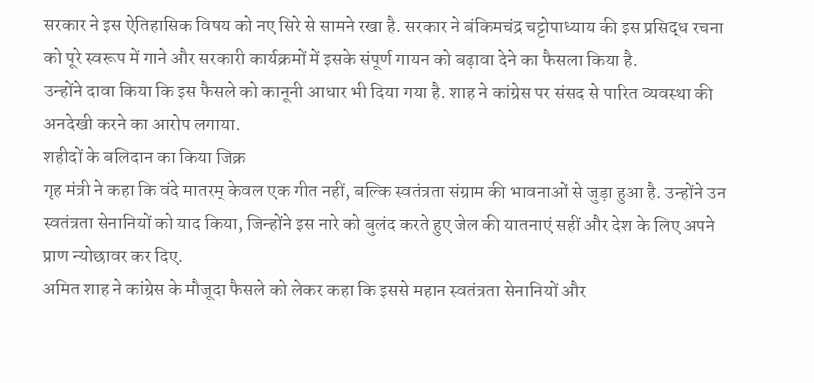सरकार ने इस ऐतिहासिक विषय को नए सिरे से सामने रखा है. सरकार ने बंकिमचंद्र चट्टोपाध्याय की इस प्रसिद्ध रचना को पूरे स्वरूप में गाने और सरकारी कार्यक्रमों में इसके संपूर्ण गायन को बढ़ावा देने का फैसला किया है.
उन्होंने दावा किया कि इस फैसले को कानूनी आधार भी दिया गया है. शाह ने कांग्रेस पर संसद से पारित व्यवस्था की अनदेखी करने का आरोप लगाया.
शहीदों के बलिदान का किया जिक्र
गृह मंत्री ने कहा कि वंदे मातरम् केवल एक गीत नहीं, बल्कि स्वतंत्रता संग्राम की भावनाओं से जुड़ा हुआ है. उन्होंने उन स्वतंत्रता सेनानियों को याद किया, जिन्होंने इस नारे को बुलंद करते हुए जेल की यातनाएं सहीं और देश के लिए अपने प्राण न्योछावर कर दिए.
अमित शाह ने कांग्रेस के मौजूदा फैसले को लेकर कहा कि इससे महान स्वतंत्रता सेनानियों और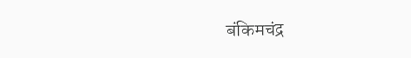बंकिमचंद्र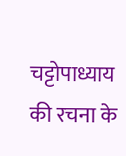चट्टोपाध्याय की रचना के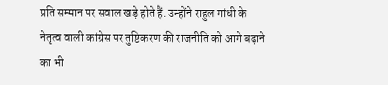प्रति सम्मान पर सवाल खड़े होते हैं. उन्होंने राहुल गांधी के नेतृत्व वाली कांग्रेस पर तुष्टिकरण की राजनीति को आगे बढ़ाने का भी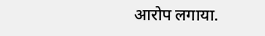आरोप लगाया.